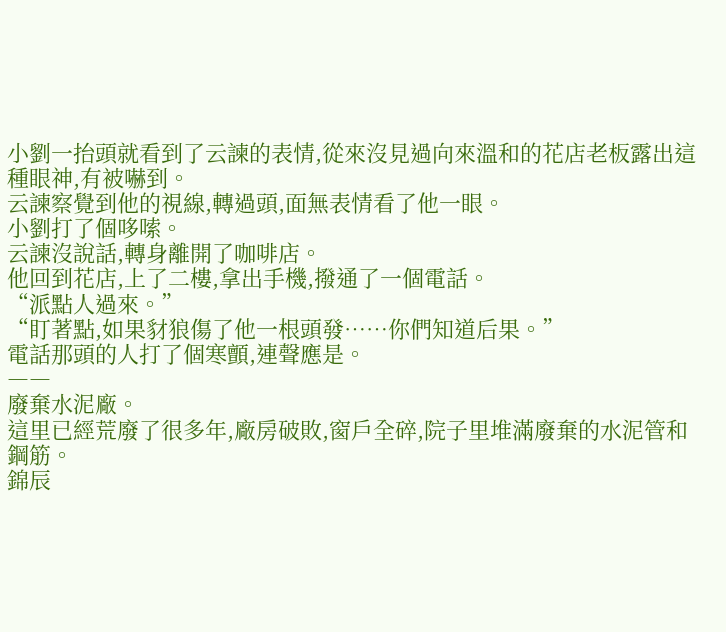小劉一抬頭就看到了云諫的表情,從來沒見過向來溫和的花店老板露出這種眼神,有被嚇到。
云諫察覺到他的視線,轉過頭,面無表情看了他一眼。
小劉打了個哆嗦。
云諫沒說話,轉身離開了咖啡店。
他回到花店,上了二樓,拿出手機,撥通了一個電話。
“派點人過來。”
“盯著點,如果豺狼傷了他一根頭發……你們知道后果。”
電話那頭的人打了個寒顫,連聲應是。
――
廢棄水泥廠。
這里已經荒廢了很多年,廠房破敗,窗戶全碎,院子里堆滿廢棄的水泥管和鋼筋。
錦辰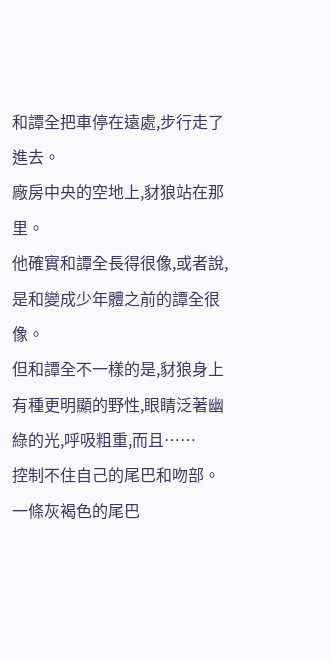和譚全把車停在遠處,步行走了進去。
廠房中央的空地上,豺狼站在那里。
他確實和譚全長得很像,或者說,是和變成少年體之前的譚全很像。
但和譚全不一樣的是,豺狼身上有種更明顯的野性,眼睛泛著幽綠的光,呼吸粗重,而且……
控制不住自己的尾巴和吻部。
一條灰褐色的尾巴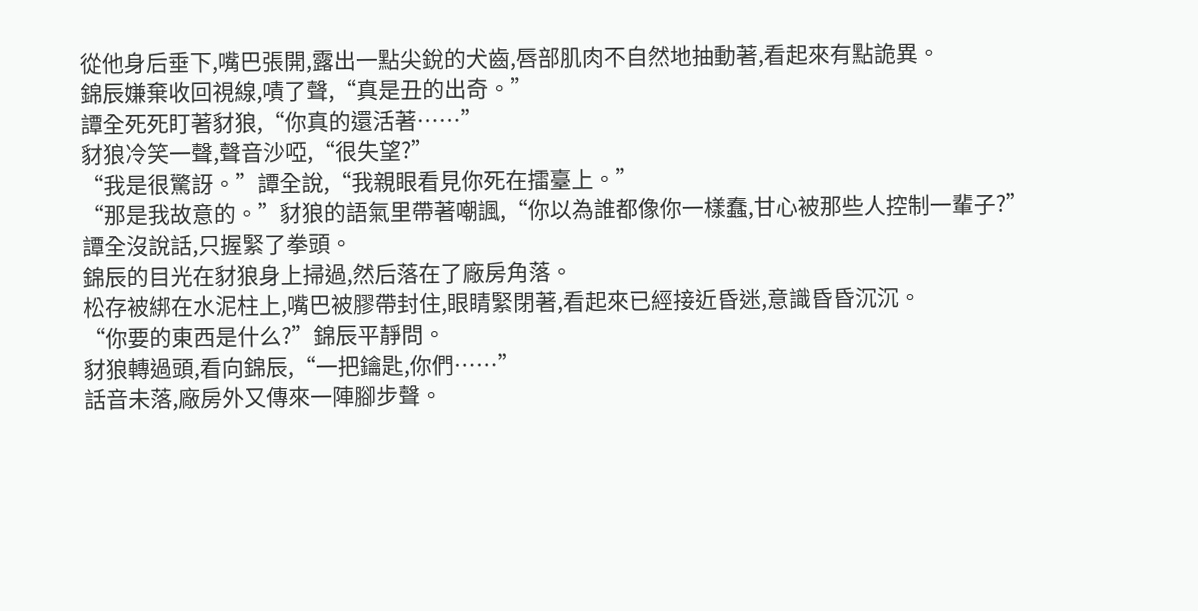從他身后垂下,嘴巴張開,露出一點尖銳的犬齒,唇部肌肉不自然地抽動著,看起來有點詭異。
錦辰嫌棄收回視線,嘖了聲,“真是丑的出奇。”
譚全死死盯著豺狼,“你真的還活著……”
豺狼冷笑一聲,聲音沙啞,“很失望?”
“我是很驚訝。”譚全說,“我親眼看見你死在擂臺上。”
“那是我故意的。”豺狼的語氣里帶著嘲諷,“你以為誰都像你一樣蠢,甘心被那些人控制一輩子?”
譚全沒說話,只握緊了拳頭。
錦辰的目光在豺狼身上掃過,然后落在了廠房角落。
松存被綁在水泥柱上,嘴巴被膠帶封住,眼睛緊閉著,看起來已經接近昏迷,意識昏昏沉沉。
“你要的東西是什么?”錦辰平靜問。
豺狼轉過頭,看向錦辰,“一把鑰匙,你們……”
話音未落,廠房外又傳來一陣腳步聲。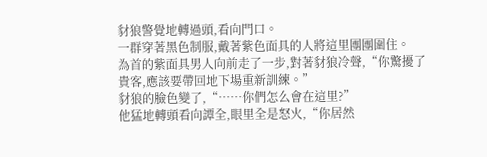豺狼警覺地轉過頭,看向門口。
一群穿著黑色制服,戴著紫色面具的人將這里團團圍住。
為首的紫面具男人向前走了一步,對著豺狼冷聲,“你驚擾了貴客,應該要帶回地下場重新訓練。”
豺狼的臉色變了,“……你們怎么會在這里?”
他猛地轉頭看向譚全,眼里全是怒火,“你居然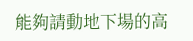能夠請動地下場的高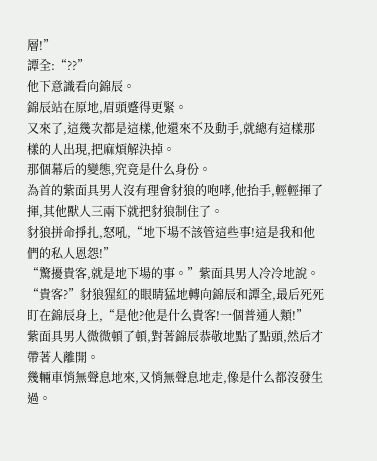層!”
譚全:“??”
他下意識看向錦辰。
錦辰站在原地,眉頭蹙得更緊。
又來了,這幾次都是這樣,他還來不及動手,就總有這樣那樣的人出現,把麻煩解決掉。
那個幕后的變態,究竟是什么身份。
為首的紫面具男人沒有理會豺狼的咆哮,他抬手,輕輕揮了揮,其他獸人三兩下就把豺狼制住了。
豺狼拼命掙扎,怒吼,“地下場不該管這些事!這是我和他們的私人恩怨!”
“驚擾貴客,就是地下場的事。”紫面具男人冷冷地說。
“貴客?”豺狼猩紅的眼睛猛地轉向錦辰和譚全,最后死死盯在錦辰身上,“是他?他是什么貴客!一個普通人類!”
紫面具男人微微頓了頓,對著錦辰恭敬地點了點頭,然后才帶著人離開。
幾輛車悄無聲息地來,又悄無聲息地走,像是什么都沒發生過。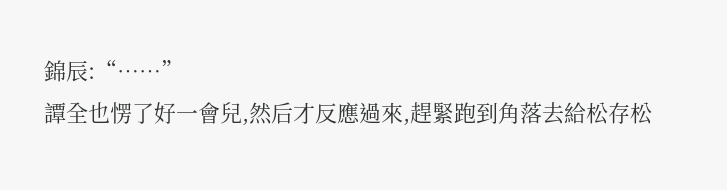錦辰:“……”
譚全也愣了好一會兒,然后才反應過來,趕緊跑到角落去給松存松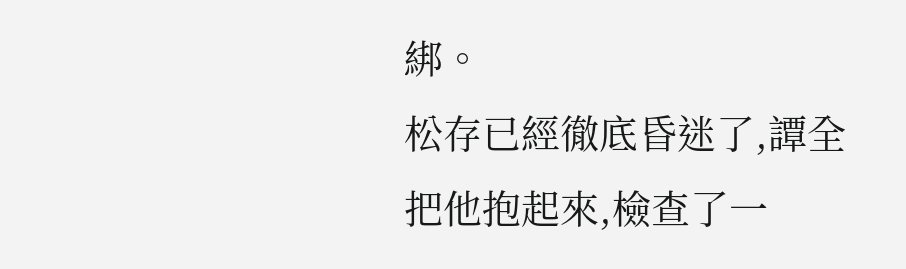綁。
松存已經徹底昏迷了,譚全把他抱起來,檢查了一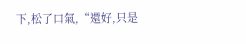下,松了口氣,“還好,只是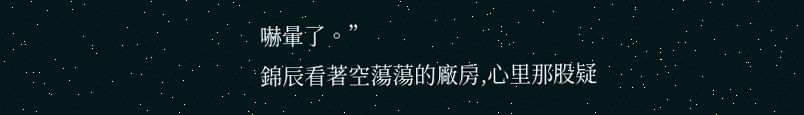嚇暈了。”
錦辰看著空蕩蕩的廠房,心里那股疑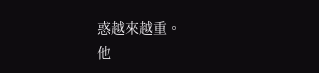惑越來越重。
他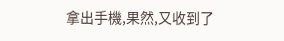拿出手機,果然,又收到了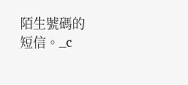陌生號碼的短信。_c